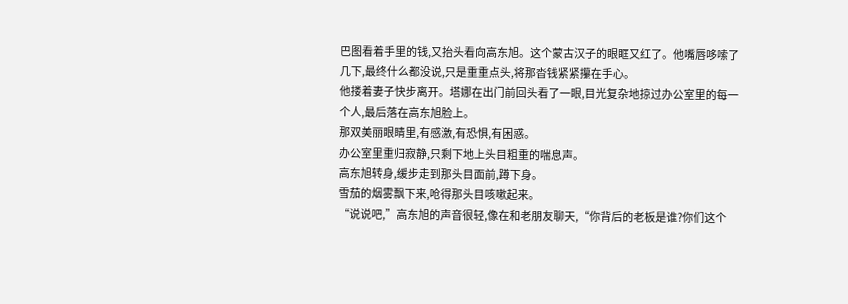巴图看着手里的钱,又抬头看向高东旭。这个蒙古汉子的眼眶又红了。他嘴唇哆嗦了几下,最终什么都没说,只是重重点头,将那沓钱紧紧攥在手心。
他搂着妻子快步离开。塔娜在出门前回头看了一眼,目光复杂地掠过办公室里的每一个人,最后落在高东旭脸上。
那双美丽眼睛里,有感激,有恐惧,有困惑。
办公室里重归寂静,只剩下地上头目粗重的喘息声。
高东旭转身,缓步走到那头目面前,蹲下身。
雪茄的烟雾飘下来,呛得那头目咳嗽起来。
“说说吧,”高东旭的声音很轻,像在和老朋友聊天,“你背后的老板是谁?你们这个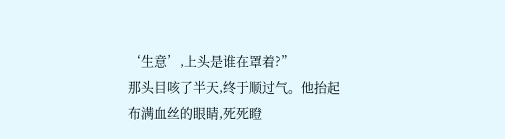‘生意’,上头是谁在罩着?”
那头目咳了半天,终于顺过气。他抬起布满血丝的眼睛,死死瞪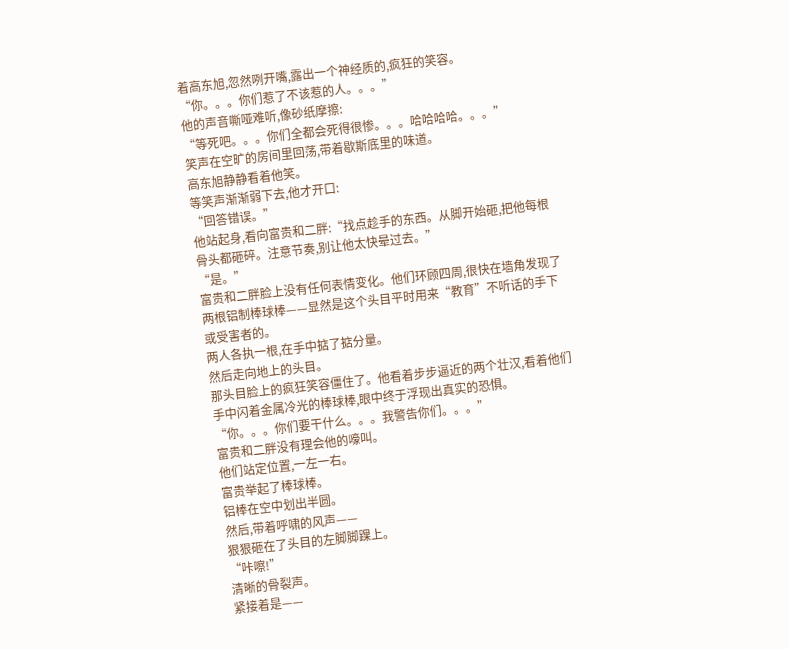着高东旭,忽然咧开嘴,露出一个神经质的,疯狂的笑容。
“你。。。你们惹了不该惹的人。。。”
他的声音嘶哑难听,像砂纸摩擦:
“等死吧。。。你们全都会死得很惨。。。哈哈哈哈。。。”
笑声在空旷的房间里回荡,带着歇斯底里的味道。
高东旭静静看着他笑。
等笑声渐渐弱下去,他才开口:
“回答错误。”
他站起身,看向富贵和二胖:“找点趁手的东西。从脚开始砸,把他每根骨头都砸碎。注意节奏,别让他太快晕过去。”
“是。”
富贵和二胖脸上没有任何表情变化。他们环顾四周,很快在墙角发现了两根铝制棒球棒——显然是这个头目平时用来“教育”不听话的手下或受害者的。
两人各执一根,在手中掂了掂分量。
然后走向地上的头目。
那头目脸上的疯狂笑容僵住了。他看着步步逼近的两个壮汉,看着他们手中闪着金属冷光的棒球棒,眼中终于浮现出真实的恐惧。
“你。。。你们要干什么。。。我警告你们。。。”
富贵和二胖没有理会他的嚎叫。
他们站定位置,一左一右。
富贵举起了棒球棒。
铝棒在空中划出半圆。
然后,带着呼啸的风声——
狠狠砸在了头目的左脚脚踝上。
“咔嚓!”
清晰的骨裂声。
紧接着是——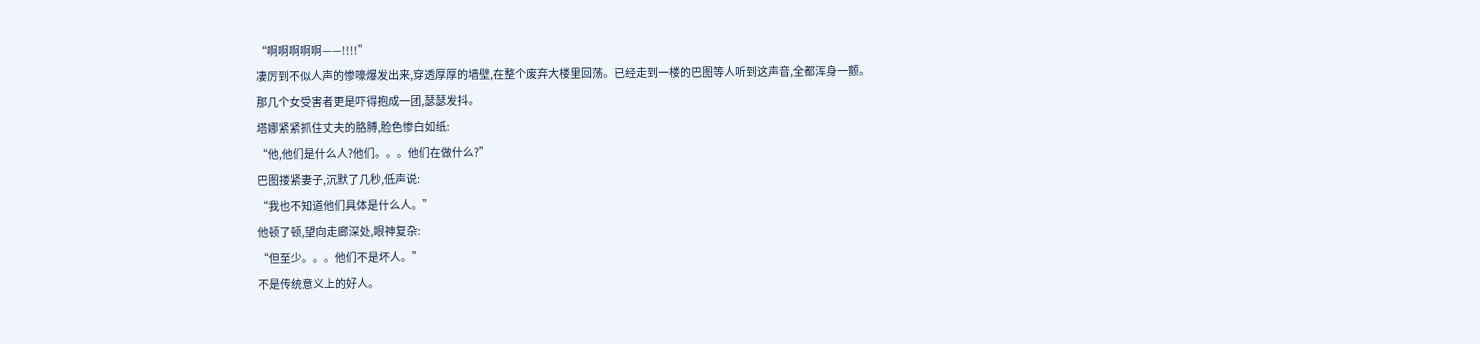“啊啊啊啊啊——!!!!”
凄厉到不似人声的惨嚎爆发出来,穿透厚厚的墙壁,在整个废弃大楼里回荡。已经走到一楼的巴图等人听到这声音,全都浑身一颤。那几个女受害者更是吓得抱成一团,瑟瑟发抖。
塔娜紧紧抓住丈夫的胳膊,脸色惨白如纸:
“他,他们是什么人?他们。。。他们在做什么?”
巴图搂紧妻子,沉默了几秒,低声说:
“我也不知道他们具体是什么人。”
他顿了顿,望向走廊深处,眼神复杂:
“但至少。。。他们不是坏人。”
不是传统意义上的好人。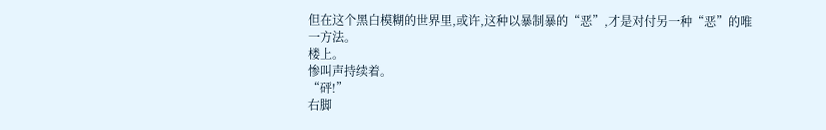但在这个黑白模糊的世界里,或许,这种以暴制暴的“恶”,才是对付另一种“恶”的唯一方法。
楼上。
惨叫声持续着。
“砰!”
右脚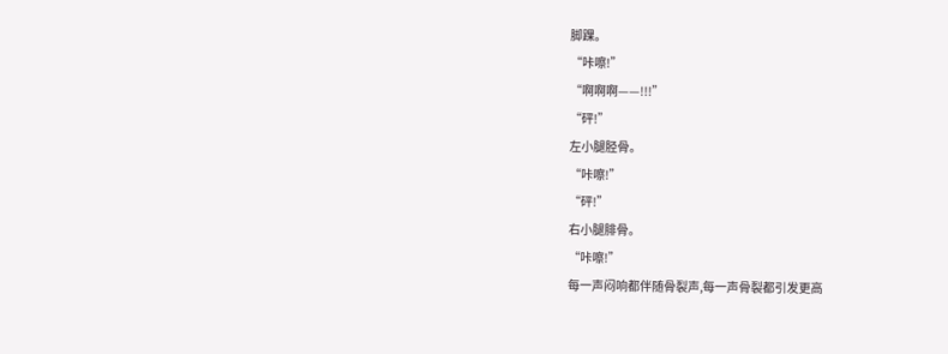脚踝。
“咔嚓!”
“啊啊啊——!!!”
“砰!”
左小腿胫骨。
“咔嚓!”
“砰!”
右小腿腓骨。
“咔嚓!”
每一声闷响都伴随骨裂声,每一声骨裂都引发更高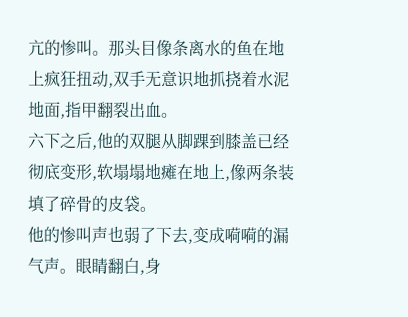亢的惨叫。那头目像条离水的鱼在地上疯狂扭动,双手无意识地抓挠着水泥地面,指甲翻裂出血。
六下之后,他的双腿从脚踝到膝盖已经彻底变形,软塌塌地瘫在地上,像两条装填了碎骨的皮袋。
他的惨叫声也弱了下去,变成嗬嗬的漏气声。眼睛翻白,身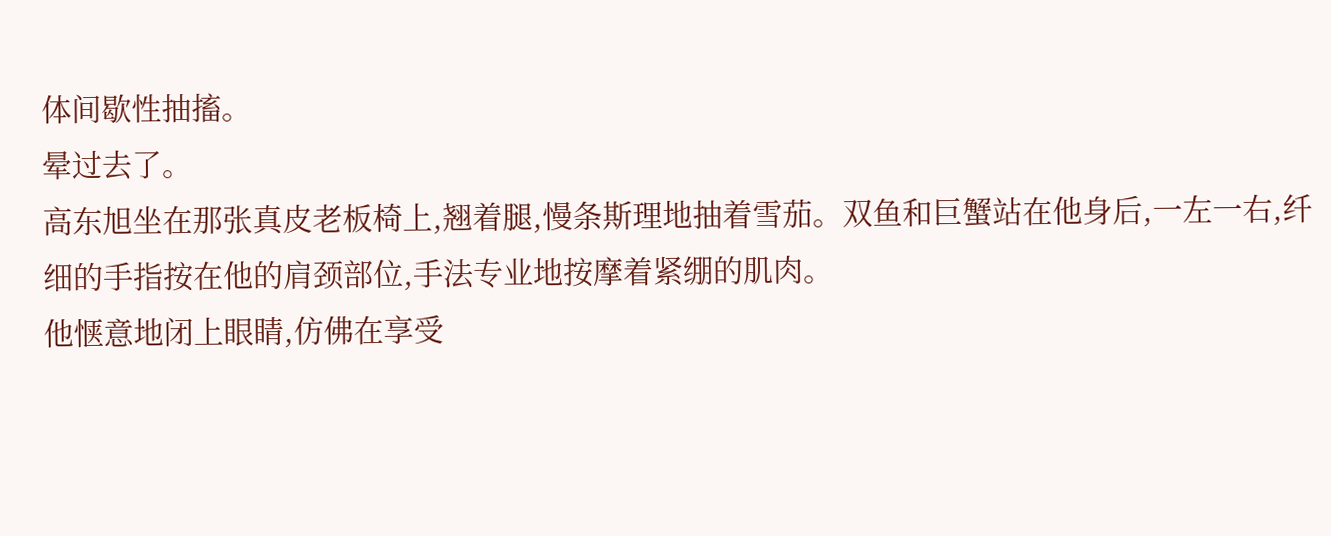体间歇性抽搐。
晕过去了。
高东旭坐在那张真皮老板椅上,翘着腿,慢条斯理地抽着雪茄。双鱼和巨蟹站在他身后,一左一右,纤细的手指按在他的肩颈部位,手法专业地按摩着紧绷的肌肉。
他惬意地闭上眼睛,仿佛在享受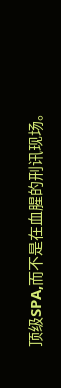顶级SPA,而不是在血腥的刑讯现场。